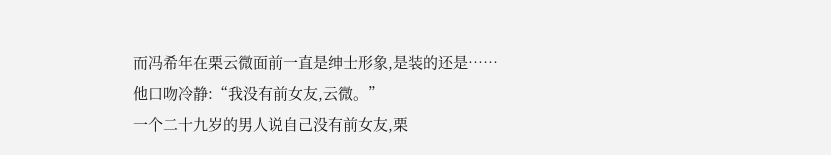而冯希年在栗云微面前一直是绅士形象,是装的还是……
他口吻冷静:“我没有前女友,云微。”
一个二十九岁的男人说自己没有前女友,栗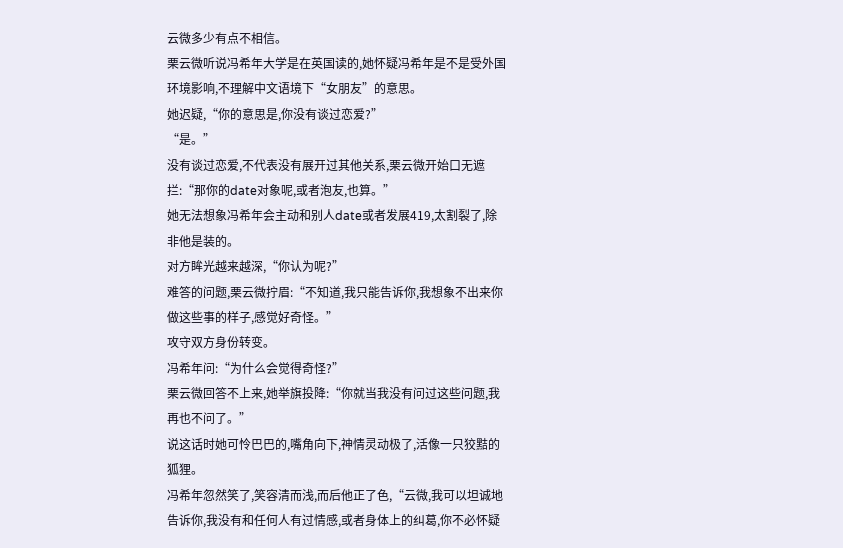云微多少有点不相信。
栗云微听说冯希年大学是在英国读的,她怀疑冯希年是不是受外国环境影响,不理解中文语境下“女朋友”的意思。
她迟疑,“你的意思是,你没有谈过恋爱?”
“是。”
没有谈过恋爱,不代表没有展开过其他关系,栗云微开始口无遮拦:“那你的date对象呢,或者泡友,也算。”
她无法想象冯希年会主动和别人date或者发展419,太割裂了,除非他是装的。
对方眸光越来越深,“你认为呢?”
难答的问题,栗云微拧眉:“不知道,我只能告诉你,我想象不出来你做这些事的样子,感觉好奇怪。”
攻守双方身份转变。
冯希年问:“为什么会觉得奇怪?”
栗云微回答不上来,她举旗投降:“你就当我没有问过这些问题,我再也不问了。”
说这话时她可怜巴巴的,嘴角向下,神情灵动极了,活像一只狡黠的狐狸。
冯希年忽然笑了,笑容清而浅,而后他正了色,“云微,我可以坦诚地告诉你,我没有和任何人有过情感,或者身体上的纠葛,你不必怀疑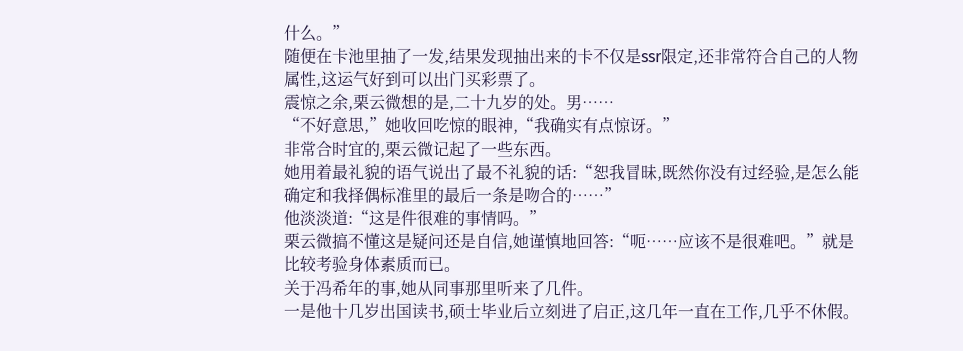什么。”
随便在卡池里抽了一发,结果发现抽出来的卡不仅是ssr限定,还非常符合自己的人物属性,这运气好到可以出门买彩票了。
震惊之余,栗云微想的是,二十九岁的处。男……
“不好意思,”她收回吃惊的眼神,“我确实有点惊讶。”
非常合时宜的,栗云微记起了一些东西。
她用着最礼貌的语气说出了最不礼貌的话:“恕我冒昧,既然你没有过经验,是怎么能确定和我择偶标准里的最后一条是吻合的……”
他淡淡道:“这是件很难的事情吗。”
栗云微搞不懂这是疑问还是自信,她谨慎地回答:“呃……应该不是很难吧。”就是比较考验身体素质而已。
关于冯希年的事,她从同事那里听来了几件。
一是他十几岁出国读书,硕士毕业后立刻进了启正,这几年一直在工作,几乎不休假。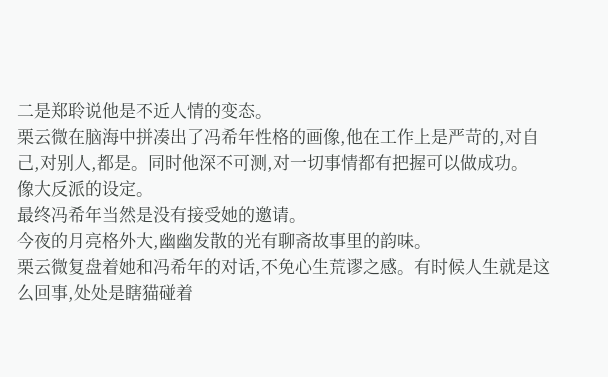二是郑聆说他是不近人情的变态。
栗云微在脑海中拼凑出了冯希年性格的画像,他在工作上是严苛的,对自己,对别人,都是。同时他深不可测,对一切事情都有把握可以做成功。
像大反派的设定。
最终冯希年当然是没有接受她的邀请。
今夜的月亮格外大,幽幽发散的光有聊斋故事里的韵味。
栗云微复盘着她和冯希年的对话,不免心生荒谬之感。有时候人生就是这么回事,处处是瞎猫碰着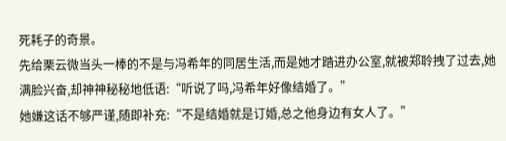死耗子的奇景。
先给栗云微当头一棒的不是与冯希年的同居生活,而是她才踏进办公室,就被郑聆拽了过去,她满脸兴奋,却神神秘秘地低语:“听说了吗,冯希年好像结婚了。”
她嫌这话不够严谨,随即补充:“不是结婚就是订婚,总之他身边有女人了。”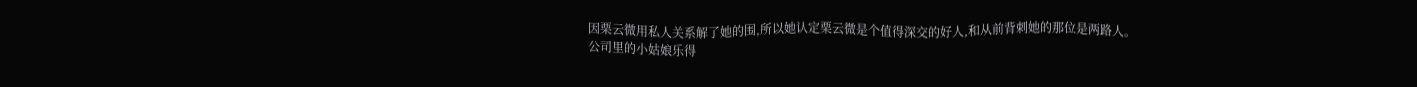因栗云微用私人关系解了她的围,所以她认定栗云微是个值得深交的好人,和从前背刺她的那位是两路人。
公司里的小姑娘乐得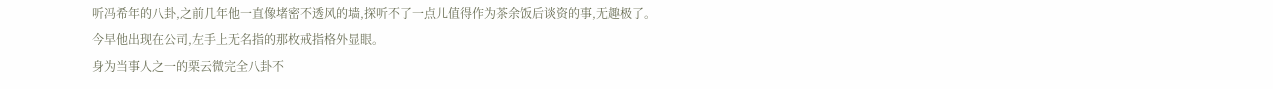听冯希年的八卦,之前几年他一直像堵密不透风的墙,探听不了一点儿值得作为茶余饭后谈资的事,无趣极了。
今早他出现在公司,左手上无名指的那枚戒指格外显眼。
身为当事人之一的栗云微完全八卦不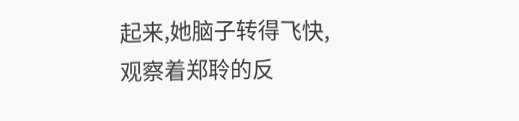起来,她脑子转得飞快,观察着郑聆的反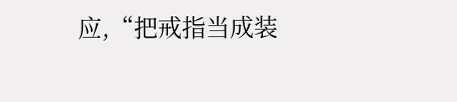应,“把戒指当成装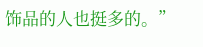饰品的人也挺多的。”